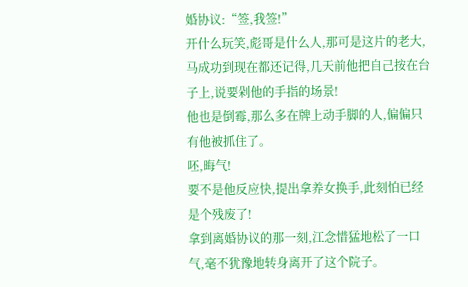婚协议:“签,我签!”
开什么玩笑,彪哥是什么人,那可是这片的老大,马成功到现在都还记得,几天前他把自己按在台子上,说要剁他的手指的场景!
他也是倒霉,那么多在牌上动手脚的人,偏偏只有他被抓住了。
呸,晦气!
要不是他反应快,提出拿养女换手,此刻怕已经是个残废了!
拿到离婚协议的那一刻,江念惜猛地松了一口气,毫不犹豫地转身离开了这个院子。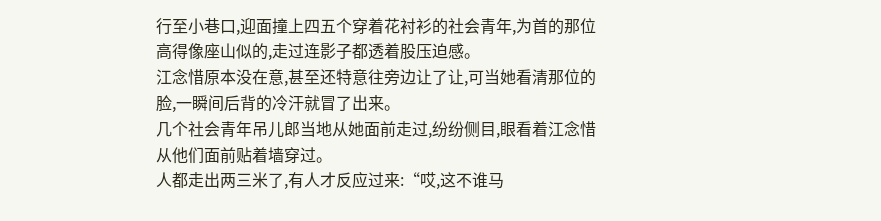行至小巷口,迎面撞上四五个穿着花衬衫的社会青年,为首的那位高得像座山似的,走过连影子都透着股压迫感。
江念惜原本没在意,甚至还特意往旁边让了让,可当她看清那位的脸,一瞬间后背的冷汗就冒了出来。
几个社会青年吊儿郎当地从她面前走过,纷纷侧目,眼看着江念惜从他们面前贴着墙穿过。
人都走出两三米了,有人才反应过来:“哎,这不谁马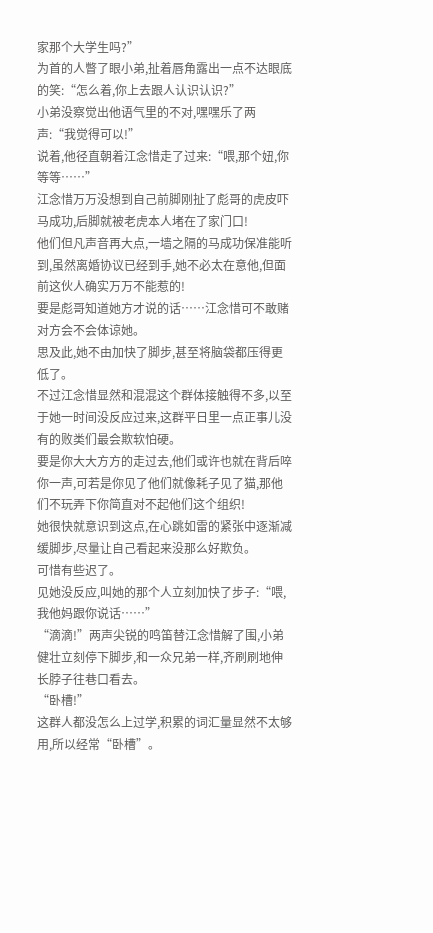家那个大学生吗?”
为首的人瞥了眼小弟,扯着唇角露出一点不达眼底的笑:“怎么着,你上去跟人认识认识?”
小弟没察觉出他语气里的不对,嘿嘿乐了两声:“我觉得可以!”
说着,他径直朝着江念惜走了过来:“喂,那个妞,你等等……”
江念惜万万没想到自己前脚刚扯了彪哥的虎皮吓马成功,后脚就被老虎本人堵在了家门口!
他们但凡声音再大点,一墙之隔的马成功保准能听到,虽然离婚协议已经到手,她不必太在意他,但面前这伙人确实万万不能惹的!
要是彪哥知道她方才说的话……江念惜可不敢赌对方会不会体谅她。
思及此,她不由加快了脚步,甚至将脑袋都压得更低了。
不过江念惜显然和混混这个群体接触得不多,以至于她一时间没反应过来,这群平日里一点正事儿没有的败类们最会欺软怕硬。
要是你大大方方的走过去,他们或许也就在背后啐你一声,可若是你见了他们就像耗子见了猫,那他们不玩弄下你简直对不起他们这个组织!
她很快就意识到这点,在心跳如雷的紧张中逐渐减缓脚步,尽量让自己看起来没那么好欺负。
可惜有些迟了。
见她没反应,叫她的那个人立刻加快了步子:“喂,我他妈跟你说话……”
“滴滴!”两声尖锐的鸣笛替江念惜解了围,小弟健壮立刻停下脚步,和一众兄弟一样,齐刷刷地伸长脖子往巷口看去。
“卧槽!”
这群人都没怎么上过学,积累的词汇量显然不太够用,所以经常“卧槽”。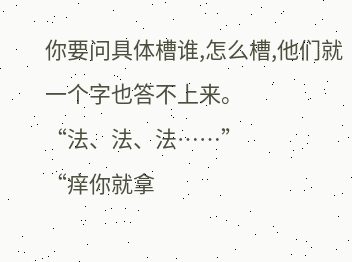你要问具体槽谁,怎么槽,他们就一个字也答不上来。
“法、法、法……”
“痒你就拿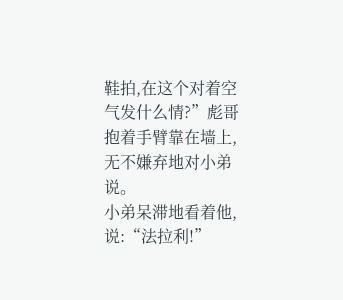鞋拍,在这个对着空气发什么情?”彪哥抱着手臂靠在墙上,无不嫌弃地对小弟说。
小弟呆滞地看着他,说:“法拉利!”